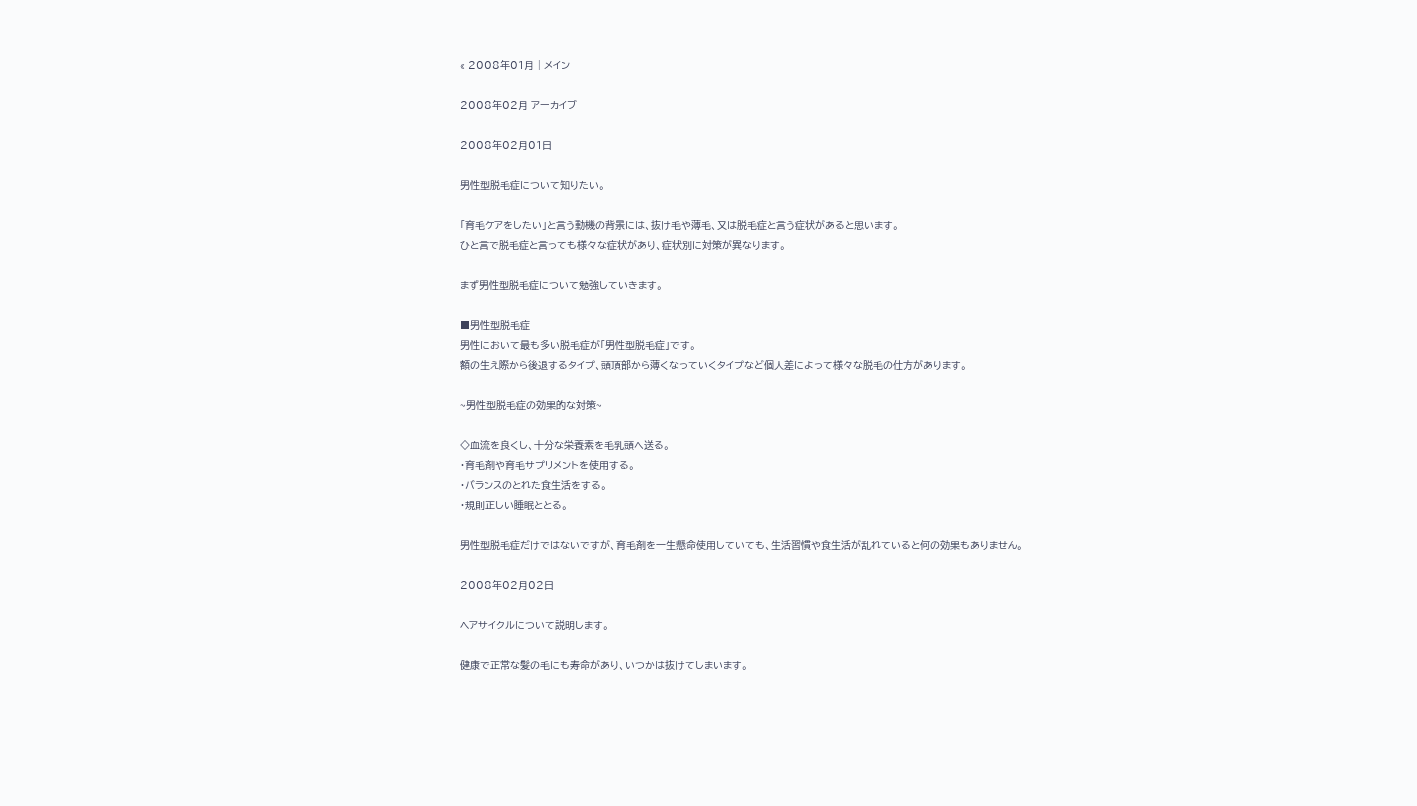« 2008年01月 | メイン

2008年02月 アーカイブ

2008年02月01日

男性型脱毛症について知りたい。

「育毛ケアをしたい」と言う動機の背景には、抜け毛や薄毛、又は脱毛症と言う症状があると思います。
ひと言で脱毛症と言っても様々な症状があり、症状別に対策が異なります。

まず男性型脱毛症について勉強していきます。

■男性型脱毛症
男性において最も多い脱毛症が「男性型脱毛症」です。
額の生え際から後退するタイプ、頭頂部から薄くなっていくタイプなど個人差によって様々な脱毛の仕方があります。

~男性型脱毛症の効果的な対策~

◇血流を良くし、十分な栄養素を毛乳頭へ送る。
・育毛剤や育毛サプリメントを使用する。
・バランスのとれた食生活をする。
・規則正しい睡眠ととる。

男性型脱毛症だけではないですが、育毛剤を一生懸命使用していても、生活習慣や食生活が乱れていると何の効果もありません。

2008年02月02日

ヘアサイクルについて説明します。

健康で正常な髪の毛にも寿命があり、いつかは抜けてしまいます。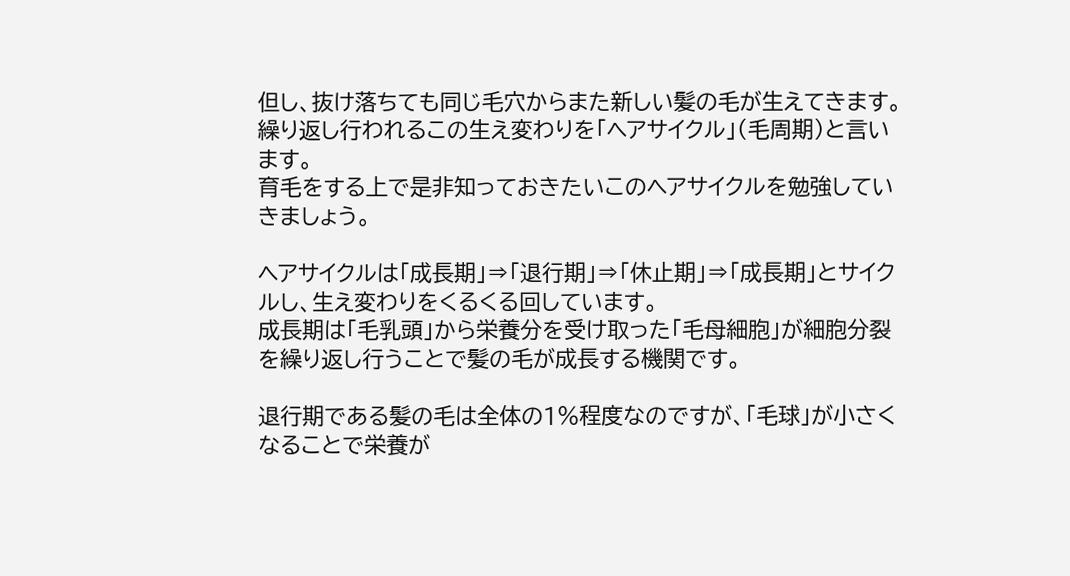但し、抜け落ちても同じ毛穴からまた新しい髪の毛が生えてきます。
繰り返し行われるこの生え変わりを「ヘアサイクル」(毛周期)と言います。
育毛をする上で是非知っておきたいこのヘアサイクルを勉強していきましょう。

ヘアサイクルは「成長期」⇒「退行期」⇒「休止期」⇒「成長期」とサイクルし、生え変わりをくるくる回しています。
成長期は「毛乳頭」から栄養分を受け取った「毛母細胞」が細胞分裂を繰り返し行うことで髪の毛が成長する機関です。

退行期である髪の毛は全体の1%程度なのですが、「毛球」が小さくなることで栄養が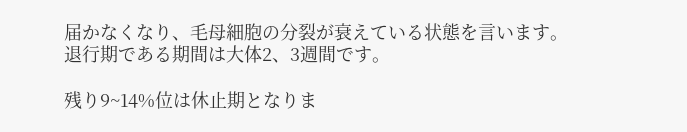届かなくなり、毛母細胞の分裂が衰えている状態を言います。
退行期である期間は大体2、3週間です。

残り9~14%位は休止期となりま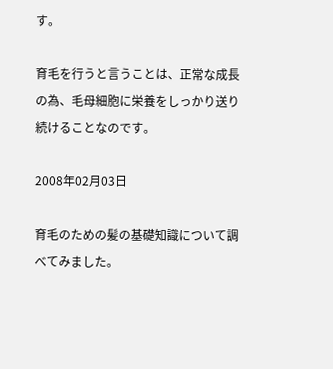す。

育毛を行うと言うことは、正常な成長の為、毛母細胞に栄養をしっかり送り続けることなのです。

2008年02月03日

育毛のための髪の基礎知識について調べてみました。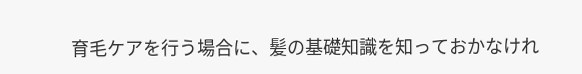育毛ケアを行う場合に、髪の基礎知識を知っておかなけれ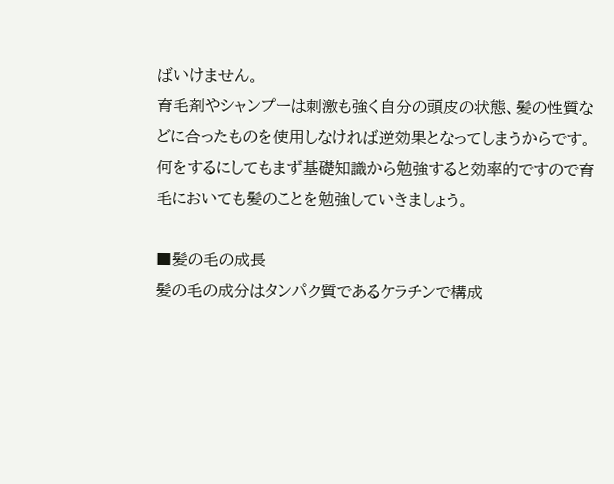ばいけません。
育毛剤やシャンプーは刺激も強く自分の頭皮の状態、髪の性質などに合ったものを使用しなければ逆効果となってしまうからです。
何をするにしてもまず基礎知識から勉強すると効率的ですので育毛においても髪のことを勉強していきましょう。

■髪の毛の成長
髪の毛の成分はタンパク質であるケラチンで構成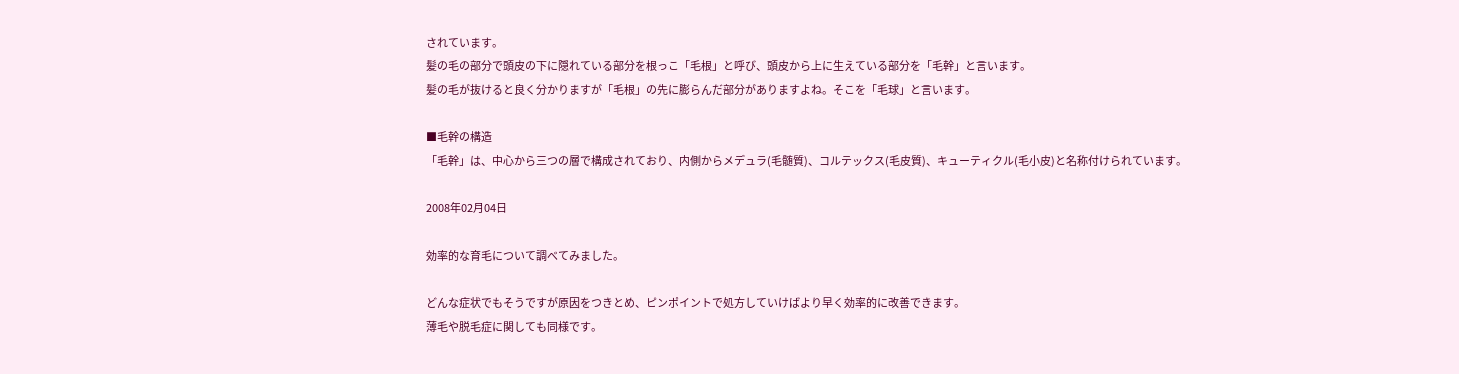されています。
髪の毛の部分で頭皮の下に隠れている部分を根っこ「毛根」と呼び、頭皮から上に生えている部分を「毛幹」と言います。
髪の毛が抜けると良く分かりますが「毛根」の先に膨らんだ部分がありますよね。そこを「毛球」と言います。

■毛幹の構造
「毛幹」は、中心から三つの層で構成されており、内側からメデュラ(毛髄質)、コルテックス(毛皮質)、キューティクル(毛小皮)と名称付けられています。

2008年02月04日

効率的な育毛について調べてみました。

どんな症状でもそうですが原因をつきとめ、ピンポイントで処方していけばより早く効率的に改善できます。
薄毛や脱毛症に関しても同様です。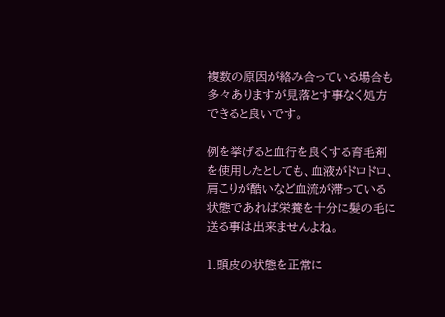複数の原因が絡み合っている場合も多々ありますが見落とす事なく処方できると良いです。

例を挙げると血行を良くする育毛剤を使用したとしても、血液がドロドロ、肩こりが酷いなど血流が滞っている状態であれば栄養を十分に髪の毛に送る事は出来ませんよね。

1.頭皮の状態を正常に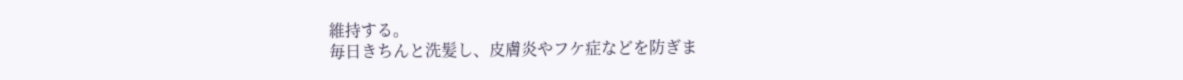維持する。
毎日きちんと洗髪し、皮膚炎やフケ症などを防ぎま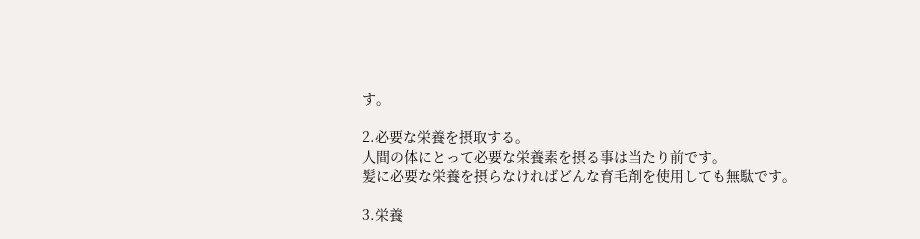す。

2.必要な栄養を摂取する。
人間の体にとって必要な栄養素を摂る事は当たり前です。
髪に必要な栄養を摂らなければどんな育毛剤を使用しても無駄です。

3.栄養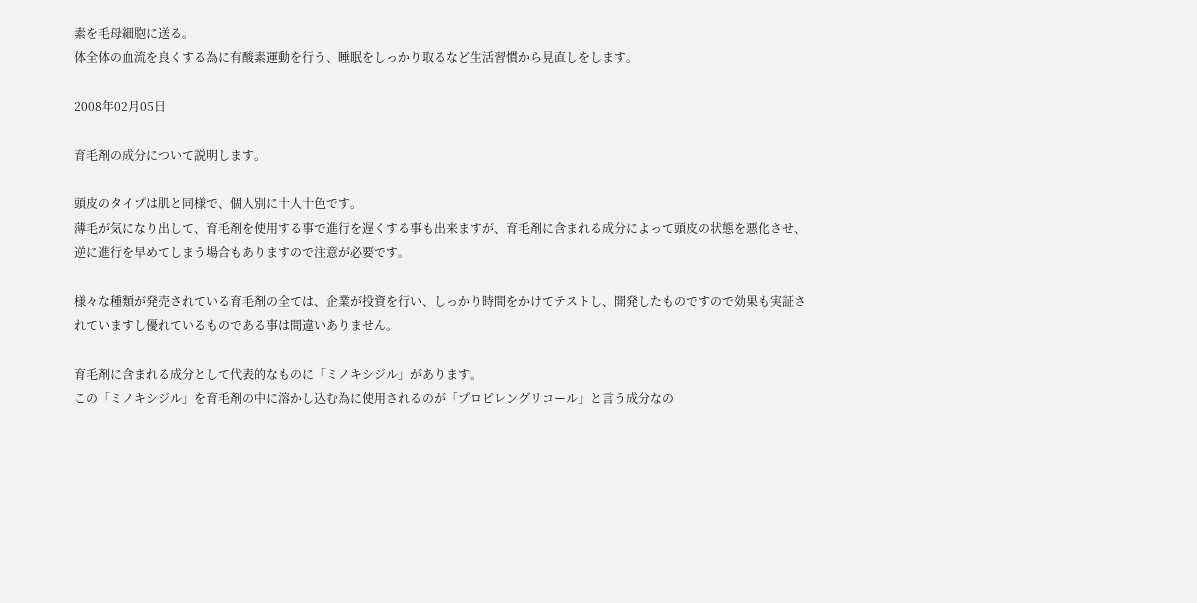素を毛母細胞に送る。
体全体の血流を良くする為に有酸素運動を行う、睡眠をしっかり取るなど生活習慣から見直しをします。

2008年02月05日

育毛剤の成分について説明します。

頭皮のタイプは肌と同様で、個人別に十人十色です。
薄毛が気になり出して、育毛剤を使用する事で進行を遅くする事も出来ますが、育毛剤に含まれる成分によって頭皮の状態を悪化させ、逆に進行を早めてしまう場合もありますので注意が必要です。

様々な種類が発売されている育毛剤の全ては、企業が投資を行い、しっかり時間をかけてテストし、開発したものですので効果も実証されていますし優れているものである事は間違いありません。

育毛剤に含まれる成分として代表的なものに「ミノキシジル」があります。
この「ミノキシジル」を育毛剤の中に溶かし込む為に使用されるのが「プロピレングリコール」と言う成分なの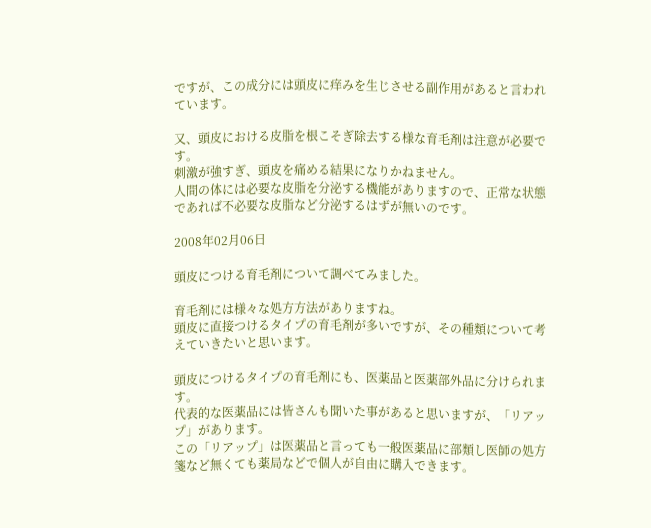ですが、この成分には頭皮に痒みを生じさせる副作用があると言われています。

又、頭皮における皮脂を根こそぎ除去する様な育毛剤は注意が必要です。
刺激が強すぎ、頭皮を痛める結果になりかねません。
人間の体には必要な皮脂を分泌する機能がありますので、正常な状態であれば不必要な皮脂など分泌するはずが無いのです。

2008年02月06日

頭皮につける育毛剤について調べてみました。

育毛剤には様々な処方方法がありますね。
頭皮に直接つけるタイプの育毛剤が多いですが、その種類について考えていきたいと思います。

頭皮につけるタイプの育毛剤にも、医薬品と医薬部外品に分けられます。
代表的な医薬品には皆さんも聞いた事があると思いますが、「リアップ」があります。
この「リアップ」は医薬品と言っても一般医薬品に部類し医師の処方箋など無くても薬局などで個人が自由に購入できます。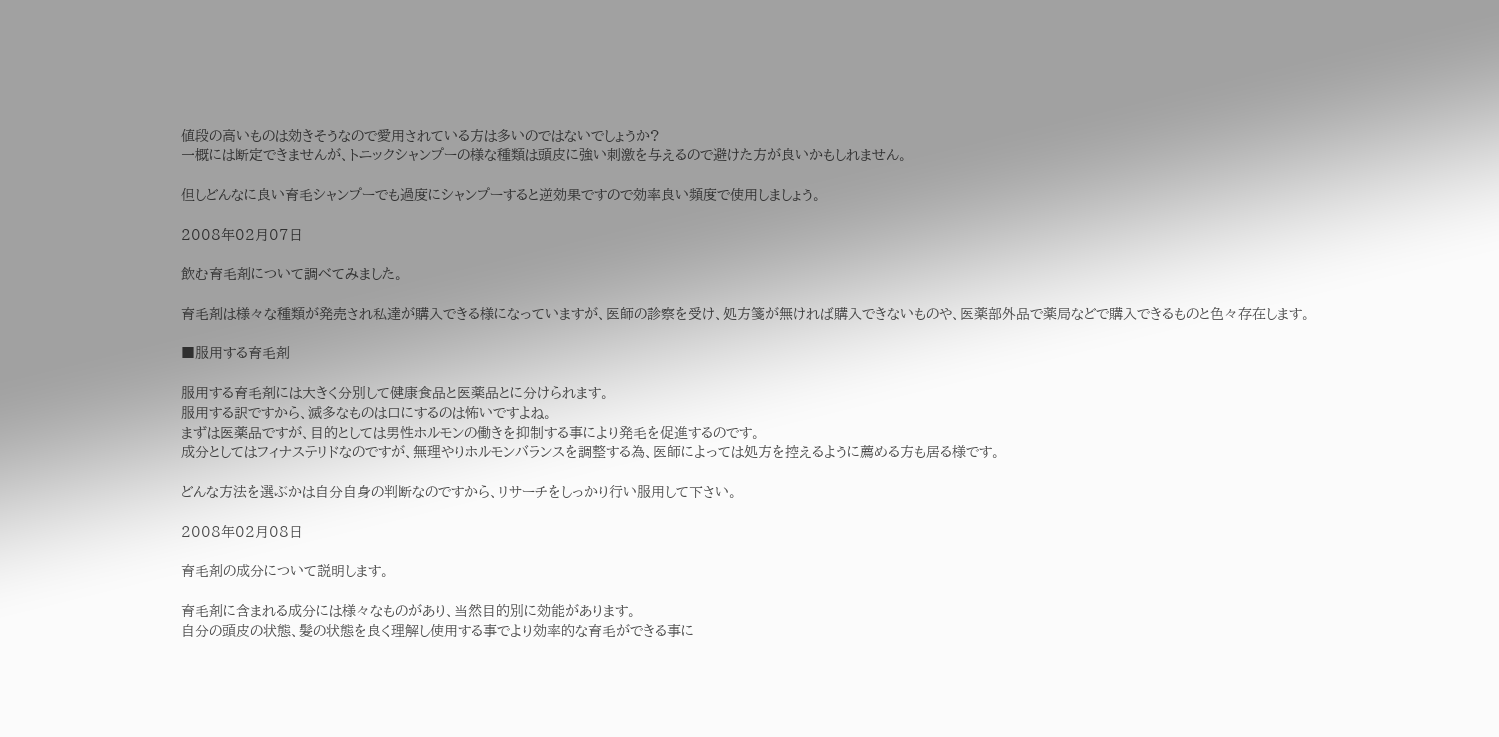値段の高いものは効きそうなので愛用されている方は多いのではないでしょうか?
一概には断定できませんが、トニックシャンプーの様な種類は頭皮に強い刺激を与えるので避けた方が良いかもしれません。

但しどんなに良い育毛シャンプーでも過度にシャンプーすると逆効果ですので効率良い頻度で使用しましょう。

2008年02月07日

飲む育毛剤について調べてみました。

育毛剤は様々な種類が発売され私達が購入できる様になっていますが、医師の診察を受け、処方箋が無ければ購入できないものや、医薬部外品で薬局などで購入できるものと色々存在します。

■服用する育毛剤

服用する育毛剤には大きく分別して健康食品と医薬品とに分けられます。
服用する訳ですから、滅多なものは口にするのは怖いですよね。
まずは医薬品ですが、目的としては男性ホルモンの働きを抑制する事により発毛を促進するのです。
成分としてはフィナステリドなのですが、無理やりホルモンバランスを調整する為、医師によっては処方を控えるように薦める方も居る様です。

どんな方法を選ぶかは自分自身の判断なのですから、リサーチをしっかり行い服用して下さい。

2008年02月08日

育毛剤の成分について説明します。

育毛剤に含まれる成分には様々なものがあり、当然目的別に効能があります。
自分の頭皮の状態、髪の状態を良く理解し使用する事でより効率的な育毛ができる事に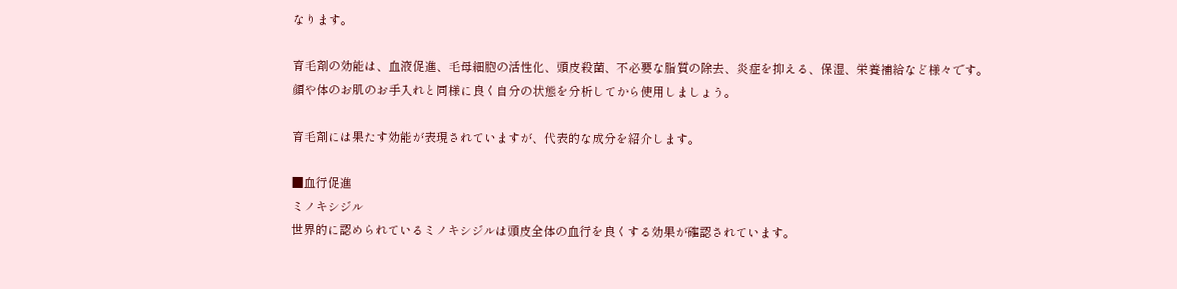なります。

育毛剤の効能は、血液促進、毛母細胞の活性化、頭皮殺菌、不必要な脂質の除去、炎症を抑える、保湿、栄養補給など様々です。
顔や体のお肌のお手入れと同様に良く自分の状態を分析してから使用しましょう。

育毛剤には果たす効能が表現されていますが、代表的な成分を紹介します。

■血行促進
ミノキシジル
世界的に認められているミノキシジルは頭皮全体の血行を良くする効果が確認されています。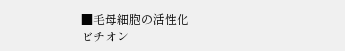■毛母細胞の活性化
ビチオン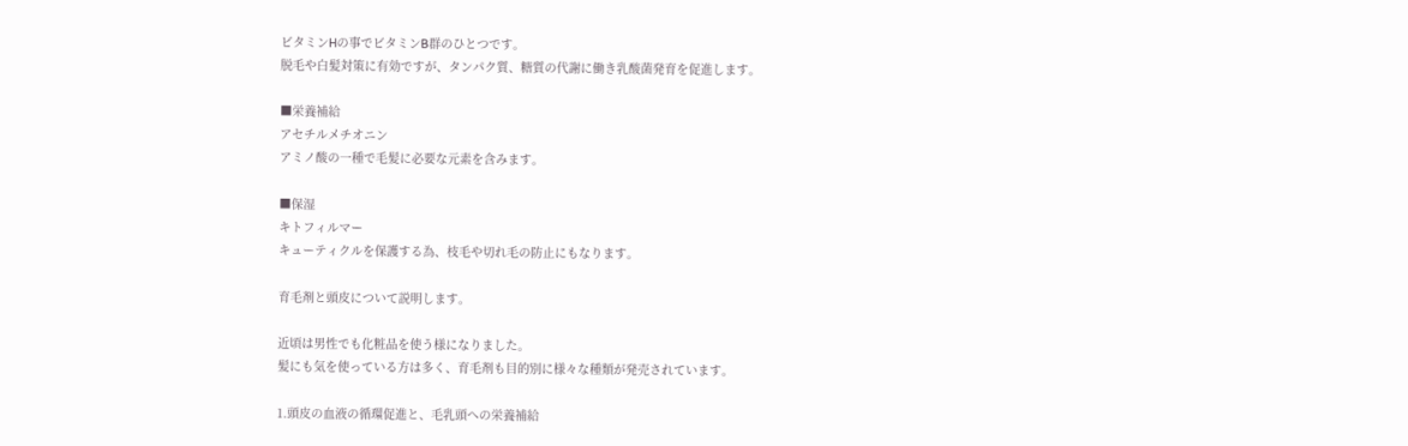ビタミンHの事でビタミンB群のひとつです。
脱毛や白髪対策に有効ですが、タンパク質、糖質の代謝に働き乳酸菌発育を促進します。

■栄養補給
アセチルメチオニン
アミノ酸の一種で毛髪に必要な元素を含みます。

■保湿
キトフィルマー
キューティクルを保護する為、枝毛や切れ毛の防止にもなります。

育毛剤と頭皮について説明します。

近頃は男性でも化粧品を使う様になりました。
髪にも気を使っている方は多く、育毛剤も目的別に様々な種類が発売されています。

1.頭皮の血液の循環促進と、毛乳頭への栄養補給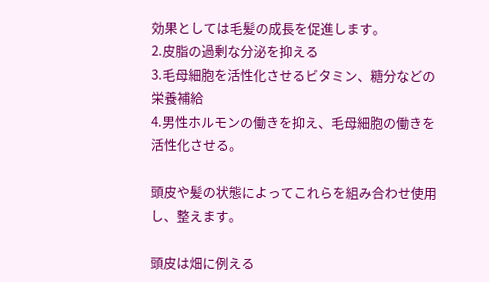効果としては毛髪の成長を促進します。
2.皮脂の過剰な分泌を抑える
3.毛母細胞を活性化させるビタミン、糖分などの栄養補給
4.男性ホルモンの働きを抑え、毛母細胞の働きを活性化させる。

頭皮や髪の状態によってこれらを組み合わせ使用し、整えます。

頭皮は畑に例える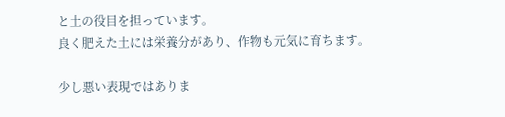と土の役目を担っています。
良く肥えた土には栄養分があり、作物も元気に育ちます。

少し悪い表現ではありま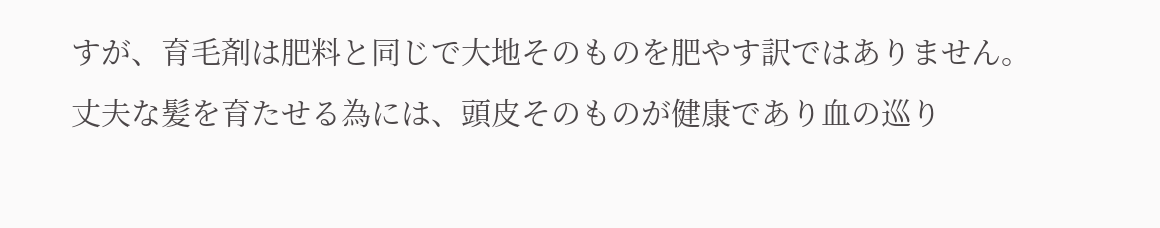すが、育毛剤は肥料と同じで大地そのものを肥やす訳ではありません。
丈夫な髪を育たせる為には、頭皮そのものが健康であり血の巡り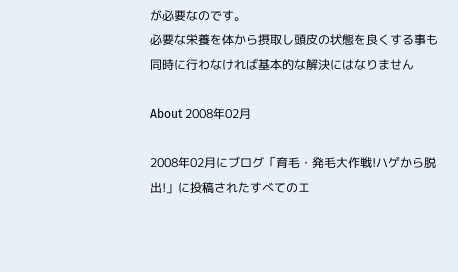が必要なのです。
必要な栄養を体から摂取し頭皮の状態を良くする事も同時に行わなければ基本的な解決にはなりません

About 2008年02月

2008年02月にブログ「育毛・発毛大作戦!ハゲから脱出!」に投稿されたすべてのエ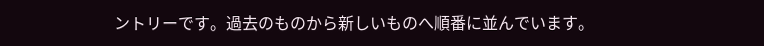ントリーです。過去のものから新しいものへ順番に並んでいます。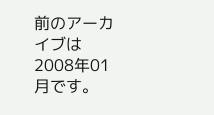前のアーカイブは2008年01月です。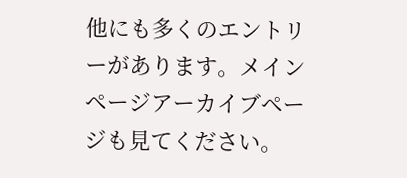他にも多くのエントリーがあります。メインページアーカイブページも見てください。